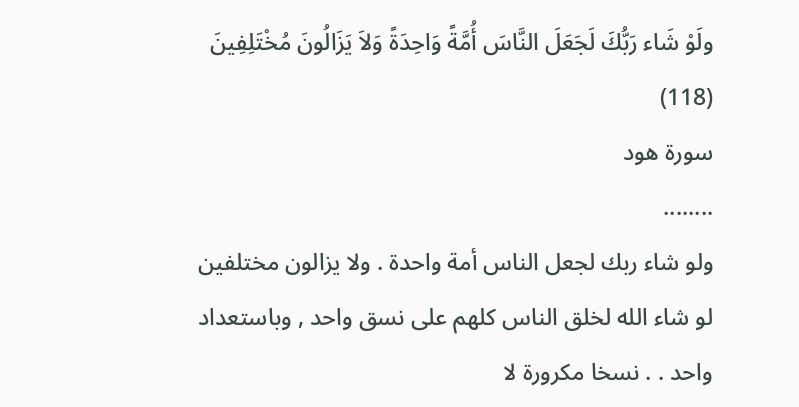ولَوْ شَاء رَبُّكَ لَجَعَلَ النَّاسَ أُمَّةً وَاحِدَةً وَلاَ يَزَالُونَ مُخْتَلِفِينَ
(118)
سورة هود
........
ولو شاء ربك لجعل الناس أمة واحدة . ولا يزالون مختلفين
لو شاء الله لخلق الناس كلهم على نسق واحد , وباستعداد واحد . . نسخا مكرورة لا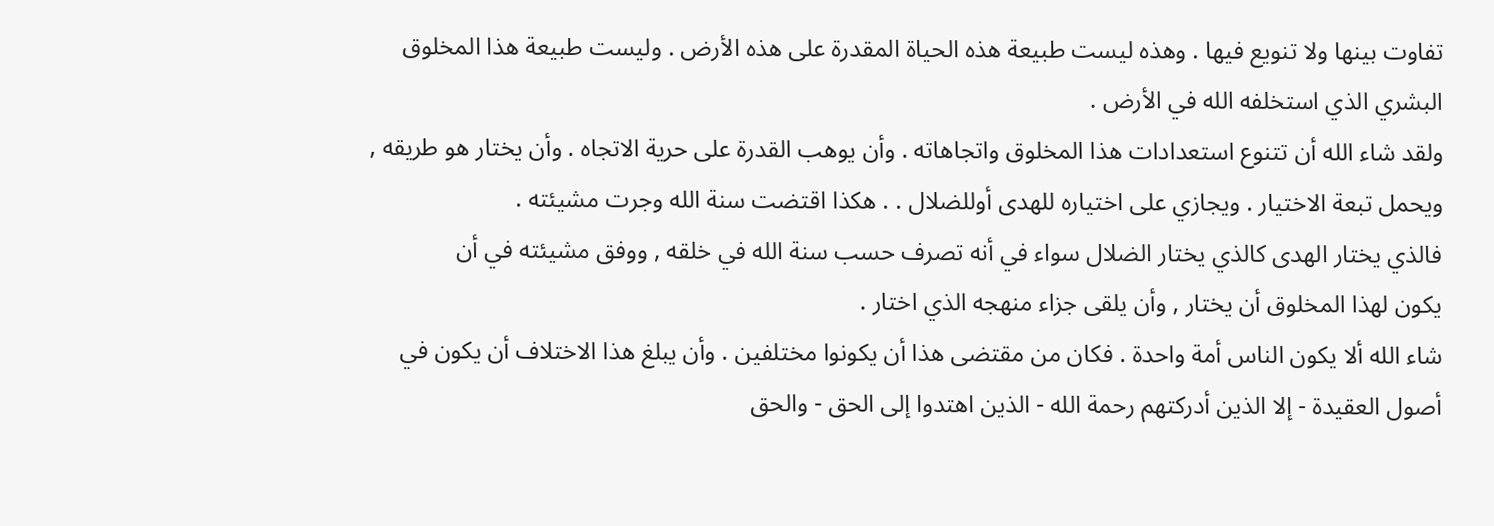تفاوت بينها ولا تنويع فيها . وهذه ليست طبيعة هذه الحياة المقدرة على هذه الأرض . وليست طبيعة هذا المخلوق البشري الذي استخلفه الله في الأرض .
ولقد شاء الله أن تتنوع استعدادات هذا المخلوق واتجاهاته . وأن يوهب القدرة على حرية الاتجاه . وأن يختار هو طريقه , ويحمل تبعة الاختيار . ويجازي على اختياره للهدى أوللضلال . . هكذا اقتضت سنة الله وجرت مشيئته .
فالذي يختار الهدى كالذي يختار الضلال سواء في أنه تصرف حسب سنة الله في خلقه , ووفق مشيئته في أن
يكون لهذا المخلوق أن يختار , وأن يلقى جزاء منهجه الذي اختار .
شاء الله ألا يكون الناس أمة واحدة . فكان من مقتضى هذا أن يكونوا مختلفين . وأن يبلغ هذا الاختلاف أن يكون في أصول العقيدة - إلا الذين أدركتهم رحمة الله - الذين اهتدوا إلى الحق - والحق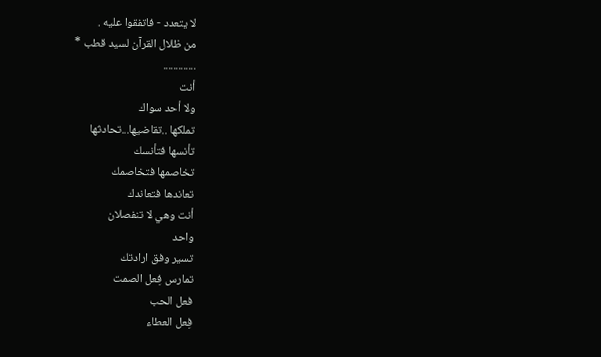لا يتعدد - فاتفقوا عليه .
من ظلال القرآن لسيد قطب *
.............
أنت
ولا أحد سواك
تملكها ..تقاضيها...تحادثها
تأنسها فتأنسك
تخاصمها فتخاصمك
تعاندها فتعاندك
أنت وهي لا تنفصلان
واحد
تسير وفق ارادتك
تمارس فِعل الصمت
فعل الحب
فِعل العطاء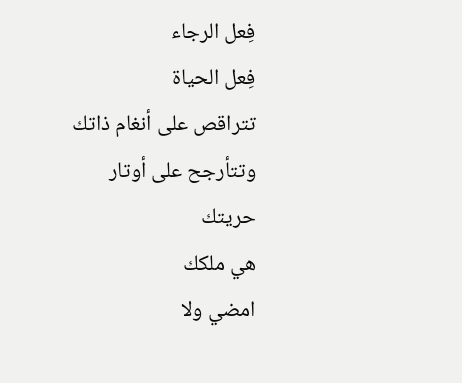فِعل الرجاء
فِعل الحياة
تتراقص على أنغام ذاتك
وتتأرجح على أوتار حريتك
هي ملكك
امضي ولا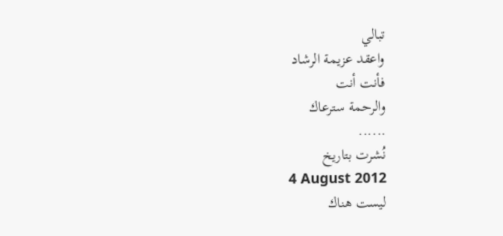تبالي
واعقد عزيمة الرشاد
فأنت أنت
والرحمة سترعاك
......
نُشرت بتاريخ
4 August 2012
ليست هناك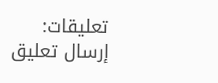تعليقات:
إرسال تعليق